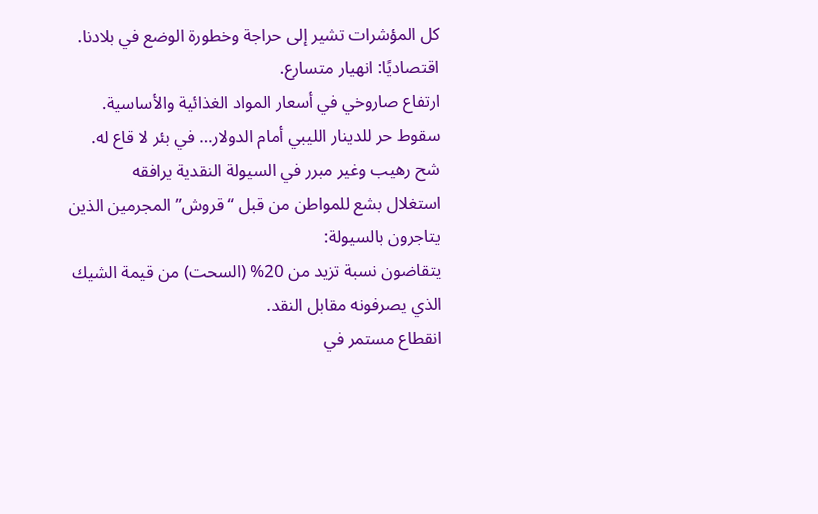كل المؤشرات تشير إلى حراجة وخطورة الوضع في بلادنا.
اقتصاديًا: انهيار متسارع.
ارتفاع صاروخي في أسعار المواد الغذائية والأساسية.
سقوط حر للدينار الليبي أمام الدولار… في بئر لا قاع له.
شح رهيب وغير مبرر في السيولة النقدية يرافقه
استغلال بشع للمواطن من قبل “قروش” المجرمين الذين يتاجرون بالسيولة:
يتقاضون نسبة تزيد من 20% (السحت) من قيمة الشيك الذي يصرفونه مقابل النقد.
انقطاع مستمر في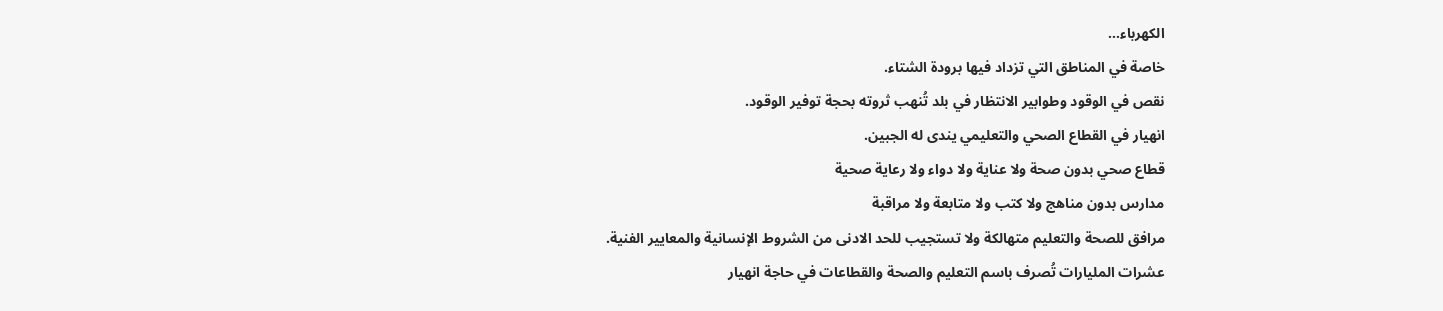الكهرباء…
خاصة في المناطق التي تزداد فيها برودة الشتاء.
نقص في الوقود وطوابير الانتظار في بلد تُنهب ثروته بحجة توفير الوقود.
انهيار في القطاع الصحي والتعليمي يندى له الجبين.
قطاع صحي بدون صحة ولا عناية ولا دواء ولا رعاية صحية
مدارس بدون مناهج ولا كتب ولا متابعة ولا مراقبة
مرافق للصحة والتعليم متهالكة ولا تستجيب للحد الادنى من الشروط الإنسانية والمعايير الفنية.
عشرات المليارات تُصرف باسم التعليم والصحة والقطاعات في حاجة انهيار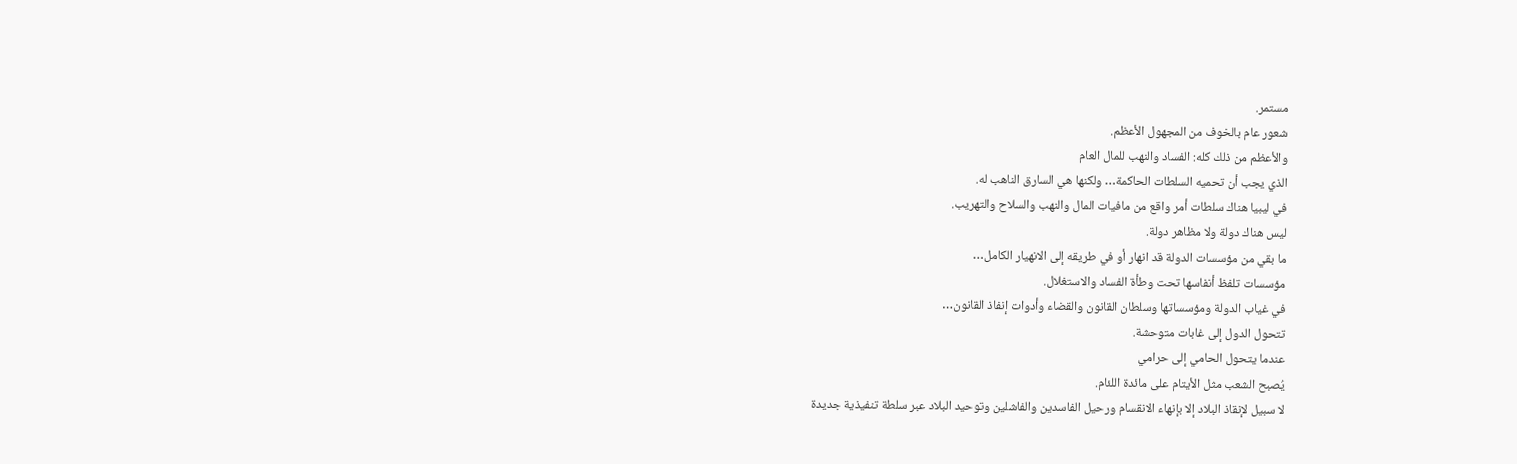مستمر.
شعور عام بالخوف من المجهول الأعظم.
والأعظم من ذلك كله: الفساد والنهب للمال العام
الذي يجب أن تحميه السلطات الحاكمة… ولكنها هي السارق الناهب له.
في ليبيا هناك سلطات أمر واقع من مافيات المال والنهب والسلاح والتهريب.
ليس هناك دولة ولا مظاهر دولة.
ما بقي من مؤسسات الدولة قد انهار أو في طريقه إلى الانهيار الكامل…
مؤسسات تلفظ أنفاسها تحت وطأة الفساد والاستغلال.
في غياب الدولة ومؤسساتها وسلطان القانون والقضاء وأدوات إنفاذ القانون…
تتحول الدول إلى غابات متوحشة.
عندما يتحول الحامي إلى حرامي
يُصبح الشعب مثل الأيتام على مائدة اللئام.
لا سبيل لإنقاذ البلاد إلا بإنهاء الانقسام ورحيل الفاسدين والفاشلين وتوحيد البلاد عبر سلطة تنفيذية جديدة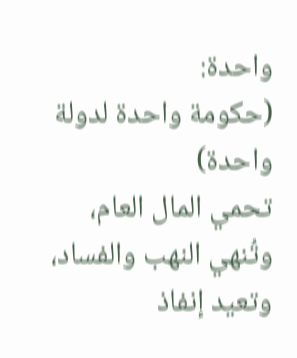واحدة:
(حكومة واحدة لدولة واحدة)
تحمي المال العام، وتُنهي النهب والفساد، وتعيد إنفاذ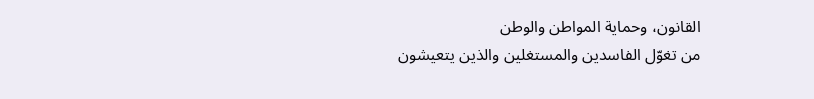القانون، وحماية المواطن والوطن
من تغوّل الفاسدين والمستغلين والذين يتعيشون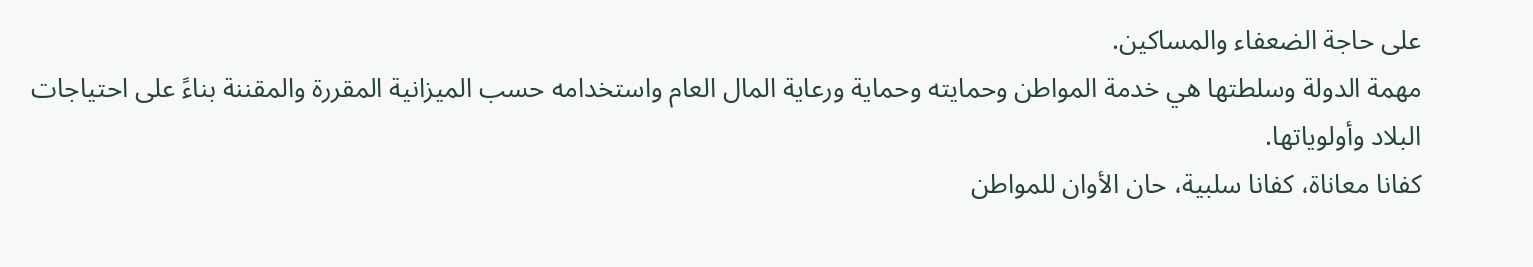على حاجة الضعفاء والمساكين.
مهمة الدولة وسلطتها هي خدمة المواطن وحمايته وحماية ورعاية المال العام واستخدامه حسب الميزانية المقررة والمقننة بناءً على احتياجات البلاد وأولوياتها.
كفانا معاناة، كفانا سلبية، حان الأوان للمواطن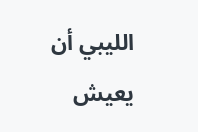الليبي أن يعيش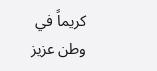كريماً في وطن عزيز